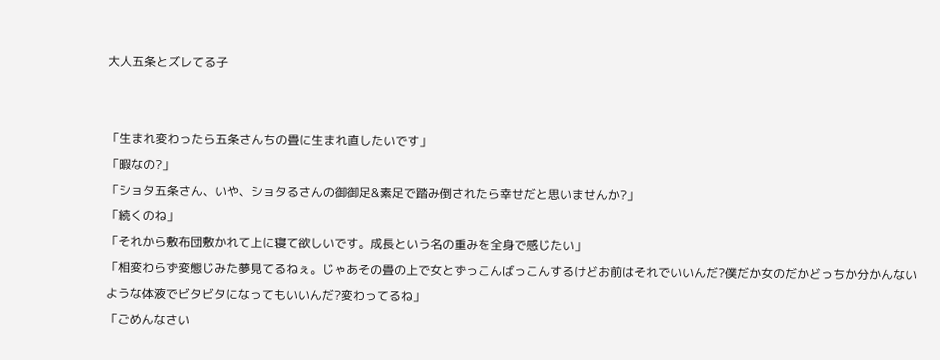大人五条とズレてる子


「生まれ変わったら五条さんちの畳に生まれ直したいです」
「暇なの?」
「ショタ五条さん、いや、ショタるさんの御御足&素足で踏み倒されたら幸せだと思いませんか?」
「続くのね」
「それから敷布団敷かれて上に寝て欲しいです。成長という名の重みを全身で感じたい」
「相変わらず変態じみた夢見てるねぇ。じゃあその畳の上で女とずっこんばっこんするけどお前はそれでいいんだ?僕だか女のだかどっちか分かんないような体液でビタビタになってもいいんだ?変わってるね」
「ごめんなさい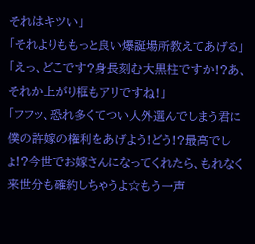それはキツい」
「それよりももっと良い爆誕場所教えてあげる」
「えっ、どこです?身長刻む大黒柱ですか!?あ、それか上がり框もアリですね!」
「フフッ、恐れ多くてつい人外選んでしまう君に僕の許嫁の権利をあげよう!どう!?最高でしょ!?今世でお嫁さんになってくれたら、もれなく来世分も確約しちゃうよ☆もう一声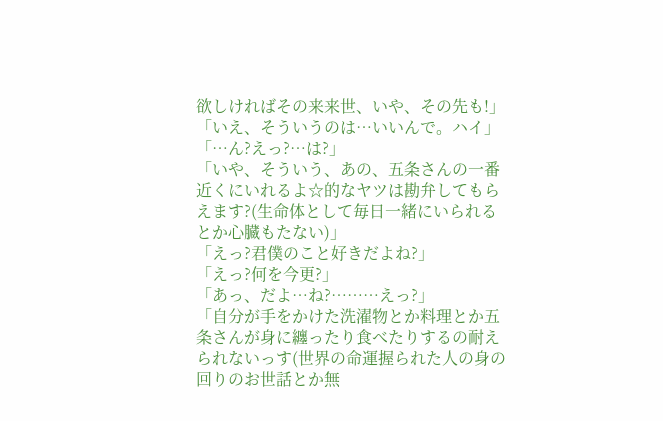欲しければその来来世、いや、その先も!」
「いえ、そういうのは…いいんで。ハイ」
「…ん?えっ?…は?」
「いや、そういう、あの、五条さんの一番近くにいれるよ☆的なヤツは勘弁してもらえます?(生命体として毎日一緒にいられるとか心臓もたない)」
「えっ?君僕のこと好きだよね?」
「えっ?何を今更?」
「あっ、だよ…ね?………えっ?」
「自分が手をかけた洗濯物とか料理とか五条さんが身に纏ったり食べたりするの耐えられないっす(世界の命運握られた人の身の回りのお世話とか無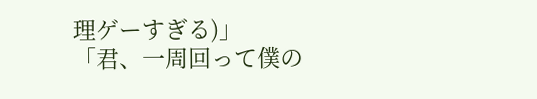理ゲーすぎる)」
「君、一周回って僕の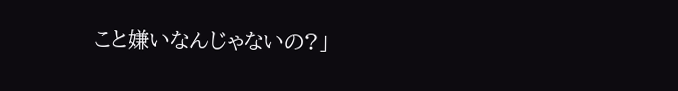こと嫌いなんじゃないの?」